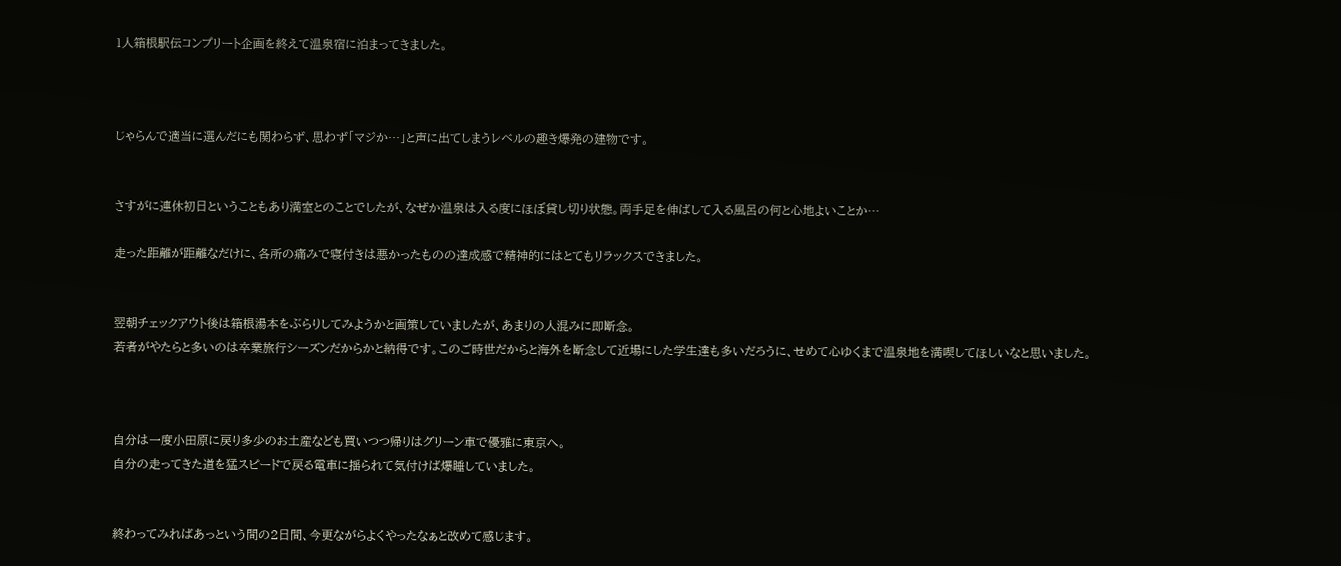1人箱根駅伝コンプリート企画を終えて温泉宿に泊まってきました。



じゃらんで適当に選んだにも関わらず、思わず「マジか…」と声に出てしまうレベルの趣き爆発の建物です。


さすがに連休初日ということもあり満室とのことでしたが、なぜか温泉は入る度にほぼ貸し切り状態。両手足を伸ばして入る風呂の何と心地よいことか…

走った距離が距離なだけに、各所の痛みで寝付きは悪かったものの達成感で精神的にはとてもリラックスできました。


翌朝チェックアウト後は箱根湯本をぶらりしてみようかと画策していましたが、あまりの人混みに即断念。
若者がやたらと多いのは卒業旅行シーズンだからかと納得です。このご時世だからと海外を断念して近場にした学生達も多いだろうに、せめて心ゆくまで温泉地を満喫してほしいなと思いました。



自分は一度小田原に戻り多少のお土産なども買いつつ帰りはグリーン車で優雅に東京へ。
自分の走ってきた道を猛スピードで戻る電車に揺られて気付けば爆睡していました。


終わってみればあっという間の2日間、今更ながらよくやったなぁと改めて感じます。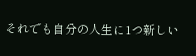それでも自分の人生に1つ新しい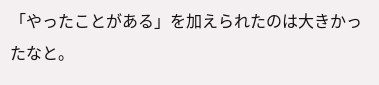「やったことがある」を加えられたのは大きかったなと。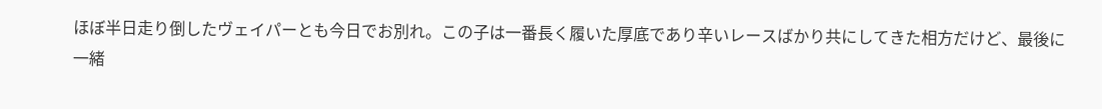ほぼ半日走り倒したヴェイパーとも今日でお別れ。この子は一番長く履いた厚底であり辛いレースばかり共にしてきた相方だけど、最後に一緒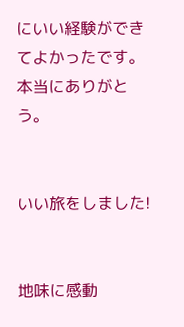にいい経験ができてよかったです。本当にありがとう。


いい旅をしました!


地味に感動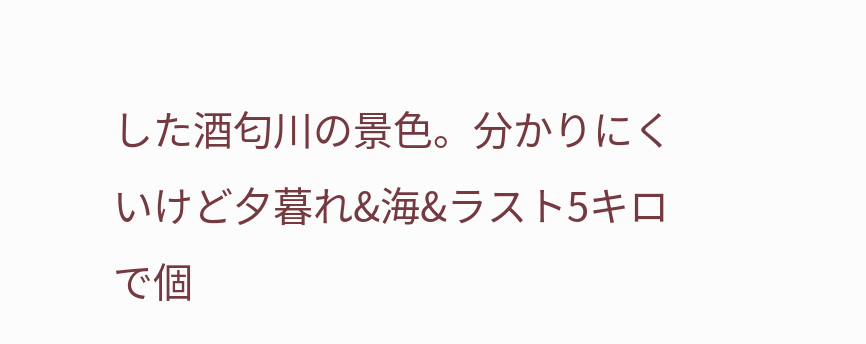した酒匂川の景色。分かりにくいけど夕暮れ&海&ラスト5キロで個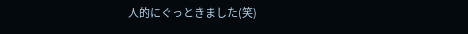人的にぐっときました(笑)